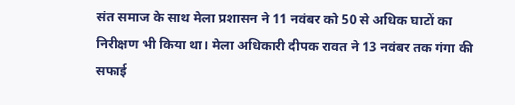संत समाज के साथ मेला प्रशासन ने 11 नवंबर को 50 से अधिक घाटों का निरीक्षण भी किया था। मेला अधिकारी दीपक रावत ने 13 नवंबर तक गंगा की सफाई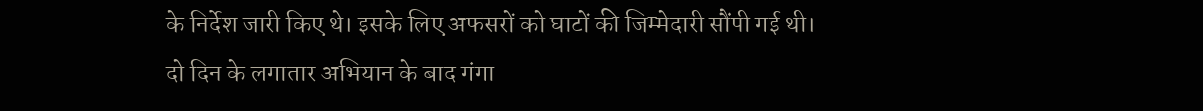के निर्देश जारी किए थे। इसके लिए अफसरों को घाटों की जिम्मेदारी सौंपी गई थी।
दो दिन के लगातार अभियान के बाद गंगा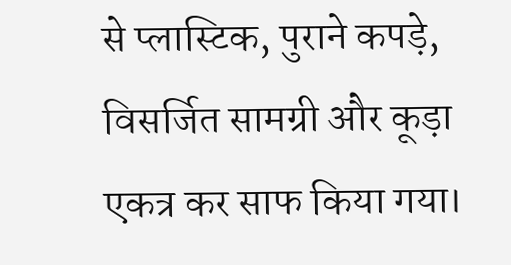से प्लास्टिक, पुराने कपड़े, विसर्जित सामग्री और कूड़ा एकत्र कर साफ किया गया।